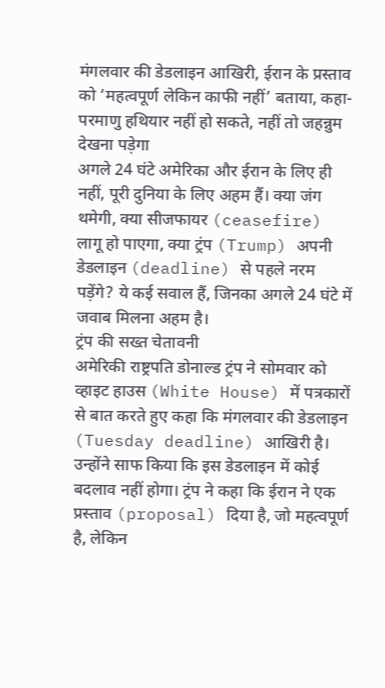मंगलवार की डेडलाइन आखिरी, ईरान के प्रस्ताव को ‘महत्वपूर्ण लेकिन काफी नहीं’ बताया, कहा- परमाणु हथियार नहीं हो सकते, नहीं तो जहन्नुम देखना पड़ेगा
अगले 24 घंटे अमेरिका और ईरान के लिए ही नहीं, पूरी दुनिया के लिए अहम हैं। क्या जंग थमेगी, क्या सीजफायर (ceasefire) लागू हो पाएगा, क्या ट्रंप (Trump) अपनी डेडलाइन (deadline) से पहले नरम पड़ेंगे? ये कई सवाल हैं, जिनका अगले 24 घंटे में जवाब मिलना अहम है।
ट्रंप की सख्त चेतावनी
अमेरिकी राष्ट्रपति डोनाल्ड ट्रंप ने सोमवार को व्हाइट हाउस (White House) में पत्रकारों से बात करते हुए कहा कि मंगलवार की डेडलाइन (Tuesday deadline) आखिरी है। उन्होंने साफ किया कि इस डेडलाइन में कोई बदलाव नहीं होगा। ट्रंप ने कहा कि ईरान ने एक प्रस्ताव (proposal) दिया है, जो महत्वपूर्ण है, लेकिन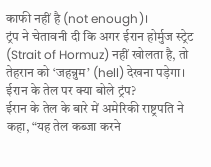काफी नहीं है (not enough)।
ट्रंप ने चेतावनी दी कि अगर ईरान होर्मुज स्ट्रेट (Strait of Hormuz) नहीं खोलता है, तो तेहरान को ‘जहन्नुम’ (hell) देखना पड़ेगा।
ईरान के तेल पर क्या बोले ट्रंप?
ईरान के तेल के बारे में अमेरिकी राष्ट्रपति ने कहा, “यह तेल कब्जा करने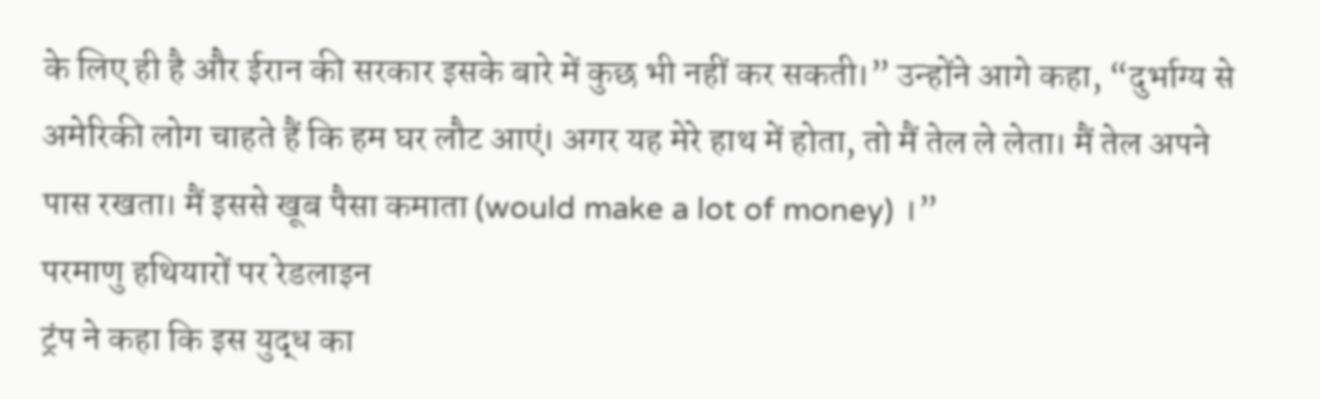के लिए ही है और ईरान की सरकार इसके बारे में कुछ भी नहीं कर सकती।” उन्होंने आगे कहा, “दुर्भाग्य से अमेरिकी लोग चाहते हैं कि हम घर लौट आएं। अगर यह मेरे हाथ में होता, तो मैं तेल ले लेता। मैं तेल अपने पास रखता। मैं इससे खूब पैसा कमाता (would make a lot of money) ।”
परमाणु हथियारों पर रेडलाइन
ट्रंप ने कहा कि इस युद्ध का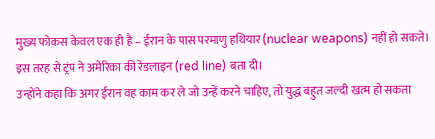मुख्य फोकस केवल एक ही है – ईरान के पास परमाणु हथियार (nuclear weapons) नहीं हो सकते। इस तरह से ट्रंप ने अमेरिका की रेडलाइन (red line) बता दी।
उन्होंने कहा कि अगर ईरान वह काम कर ले जो उन्हें करने चाहिए, तो युद्ध बहुत जल्दी खत्म हो सकता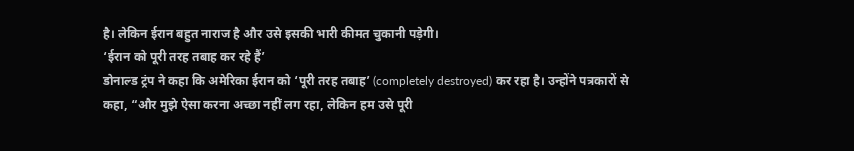है। लेकिन ईरान बहुत नाराज है और उसे इसकी भारी कीमत चुकानी पड़ेगी।
‘ईरान को पूरी तरह तबाह कर रहे हैं’
डोनाल्ड ट्रंप ने कहा कि अमेरिका ईरान को ‘पूरी तरह तबाह’ (completely destroyed) कर रहा है। उन्होंने पत्रकारों से कहा, “और मुझे ऐसा करना अच्छा नहीं लग रहा, लेकिन हम उसे पूरी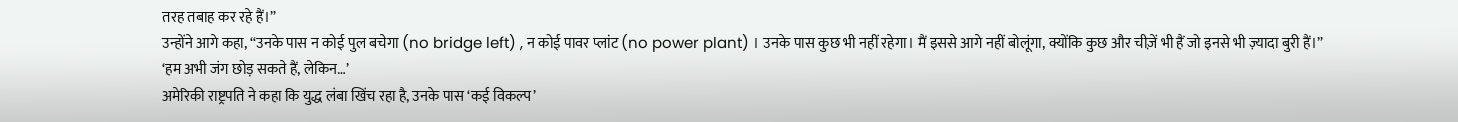तरह तबाह कर रहे हैं।”
उन्होंने आगे कहा, “उनके पास न कोई पुल बचेगा (no bridge left) , न कोई पावर प्लांट (no power plant) । उनके पास कुछ भी नहीं रहेगा। मैं इससे आगे नहीं बोलूंगा, क्योंकि कुछ और चीज़ें भी हैं जो इनसे भी ज़्यादा बुरी हैं।”
‘हम अभी जंग छोड़ सकते हैं, लेकिन…’
अमेरिकी राष्ट्रपति ने कहा कि युद्ध लंबा खिंच रहा है, उनके पास ‘कई विकल्प’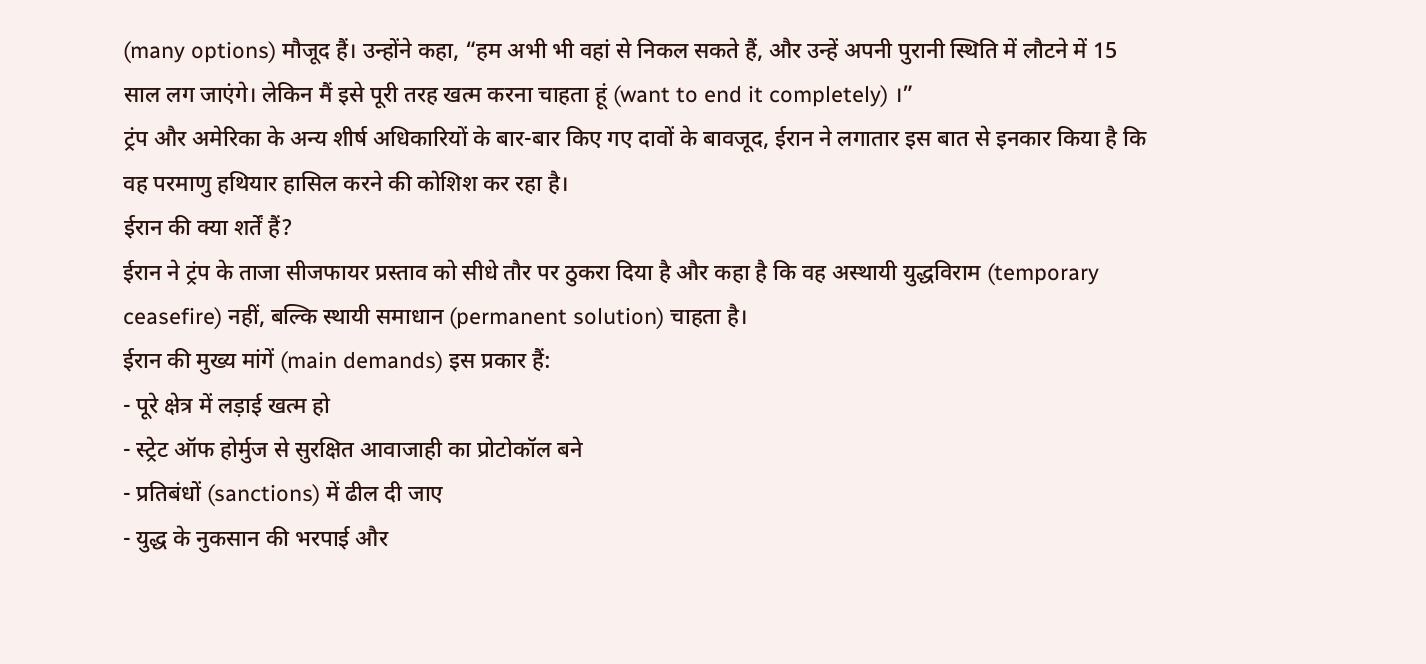(many options) मौजूद हैं। उन्होंने कहा, “हम अभी भी वहां से निकल सकते हैं, और उन्हें अपनी पुरानी स्थिति में लौटने में 15 साल लग जाएंगे। लेकिन मैं इसे पूरी तरह खत्म करना चाहता हूं (want to end it completely) ।”
ट्रंप और अमेरिका के अन्य शीर्ष अधिकारियों के बार-बार किए गए दावों के बावजूद, ईरान ने लगातार इस बात से इनकार किया है कि वह परमाणु हथियार हासिल करने की कोशिश कर रहा है।
ईरान की क्या शर्तें हैं?
ईरान ने ट्रंप के ताजा सीजफायर प्रस्ताव को सीधे तौर पर ठुकरा दिया है और कहा है कि वह अस्थायी युद्धविराम (temporary ceasefire) नहीं, बल्कि स्थायी समाधान (permanent solution) चाहता है।
ईरान की मुख्य मांगें (main demands) इस प्रकार हैं:
- पूरे क्षेत्र में लड़ाई खत्म हो
- स्ट्रेट ऑफ होर्मुज से सुरक्षित आवाजाही का प्रोटोकॉल बने
- प्रतिबंधों (sanctions) में ढील दी जाए
- युद्ध के नुकसान की भरपाई और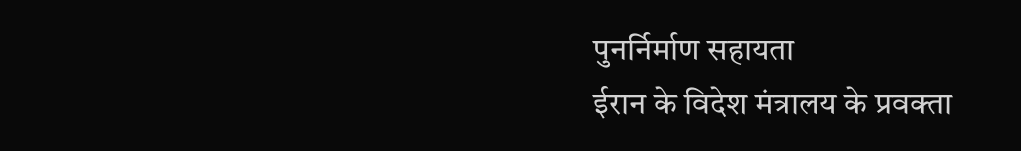पुनर्निर्माण सहायता
ईरान के विदेश मंत्रालय के प्रवक्ता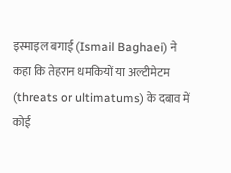इस्माइल बगाई (Ismail Baghaei) ने कहा कि तेहरान धमकियों या अल्टीमेटम (threats or ultimatums) के दबाव में कोई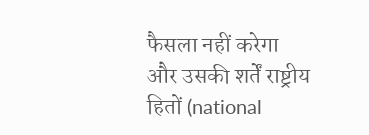फैसला नहीं करेगा और उसकी शर्तें राष्ट्रीय हितों (national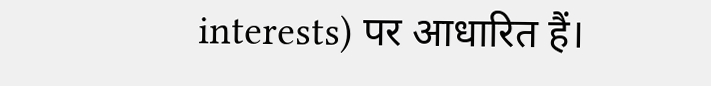interests) पर आधारित हैं।